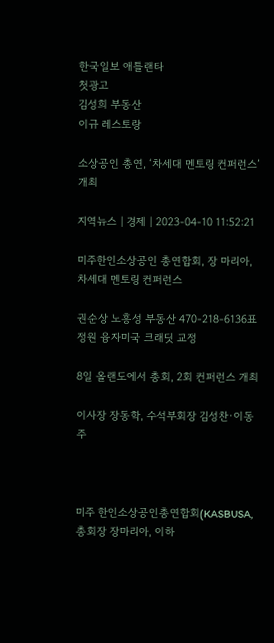한국일보 애틀랜타
첫광고
김성희 부동산
이규 레스토랑

소상공인 총연, ‘차세대 멘토링 컨퍼런스’ 개최

지역뉴스 | 경제 | 2023-04-10 11:52:21

미주한인소상공인 총연합회, 장 마리아, 차세대 멘토링 컨퍼런스

권순상 노흥성 부동산 470-218-6136표정원 융자미국 크래딧 교정

8일 올랜도에서 총회, 2회 컨퍼런스 개최

이사장 장동학, 수석부회장 김성찬·이동주



미주 한인소상공인총연합회(KASBUSA, 총회장 장마리아, 이하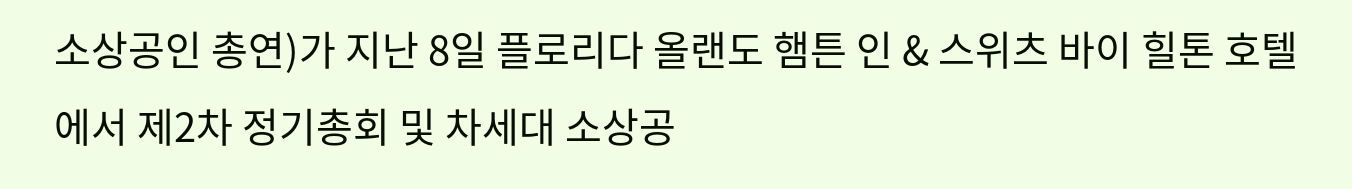소상공인 총연)가 지난 8일 플로리다 올랜도 햄튼 인 & 스위츠 바이 힐톤 호텔에서 제2차 정기총회 및 차세대 소상공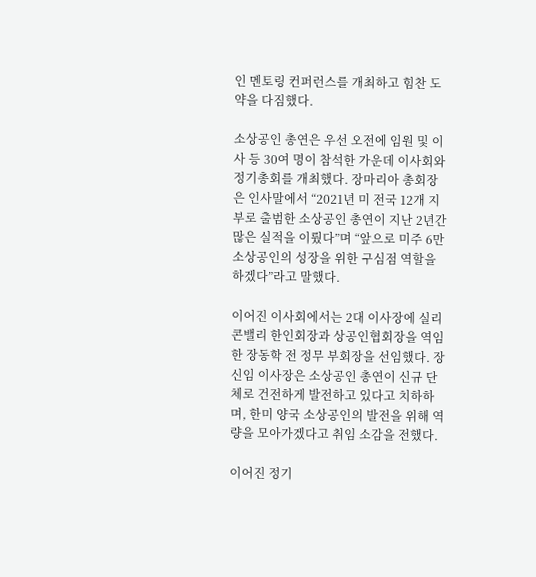인 멘토링 컨퍼런스를 개최하고 힘찬 도약을 다짐했다.

소상공인 총연은 우선 오전에 임원 및 이사 등 30여 명이 참석한 가운데 이사회와 정기총회를 개최했다. 장마리아 총회장은 인사말에서 “2021년 미 전국 12개 지부로 출범한 소상공인 총연이 지난 2년간 많은 실적을 이뤘다”며 “앞으로 미주 6만 소상공인의 성장을 위한 구심점 역할을 하겠다”라고 말했다.

이어진 이사회에서는 2대 이사장에 실리콘밸리 한인회장과 상공인협회장을 역임한 장동학 전 정무 부회장을 선임했다. 장 신임 이사장은 소상공인 총연이 신규 단체로 건전하게 발전하고 있다고 치하하며, 한미 양국 소상공인의 발전을 위해 역량을 모아가겠다고 취임 소감을 전했다.

이어진 정기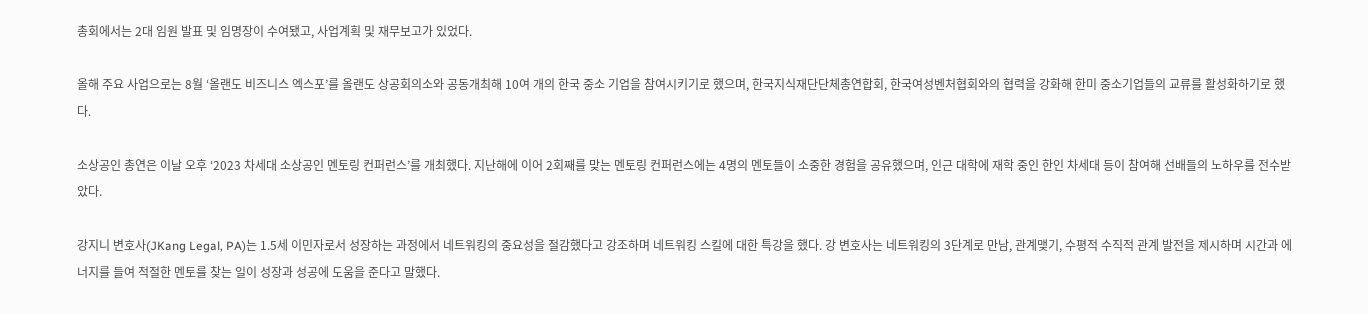총회에서는 2대 임원 발표 및 임명장이 수여됐고, 사업계획 및 재무보고가 있었다.

올해 주요 사업으로는 8월 ‘올랜도 비즈니스 엑스포’를 올랜도 상공회의소와 공동개최해 10여 개의 한국 중소 기업을 참여시키기로 했으며, 한국지식재단단체총연합회, 한국여성벤처협회와의 협력을 강화해 한미 중소기업들의 교류를 활성화하기로 했다.

소상공인 총연은 이날 오후 ‘2023 차세대 소상공인 멘토링 컨퍼런스’를 개최했다. 지난해에 이어 2회째를 맞는 멘토링 컨퍼런스에는 4명의 멘토들이 소중한 경험을 공유했으며, 인근 대학에 재학 중인 한인 차세대 등이 참여해 선배들의 노하우를 전수받았다.

강지니 변호사(JKang Legal, PA)는 1.5세 이민자로서 성장하는 과정에서 네트워킹의 중요성을 절감했다고 강조하며 네트워킹 스킬에 대한 특강을 했다. 강 변호사는 네트워킹의 3단계로 만남, 관계맺기, 수평적 수직적 관계 발전을 제시하며 시간과 에너지를 들여 적절한 멘토를 찾는 일이 성장과 성공에 도움을 준다고 말했다.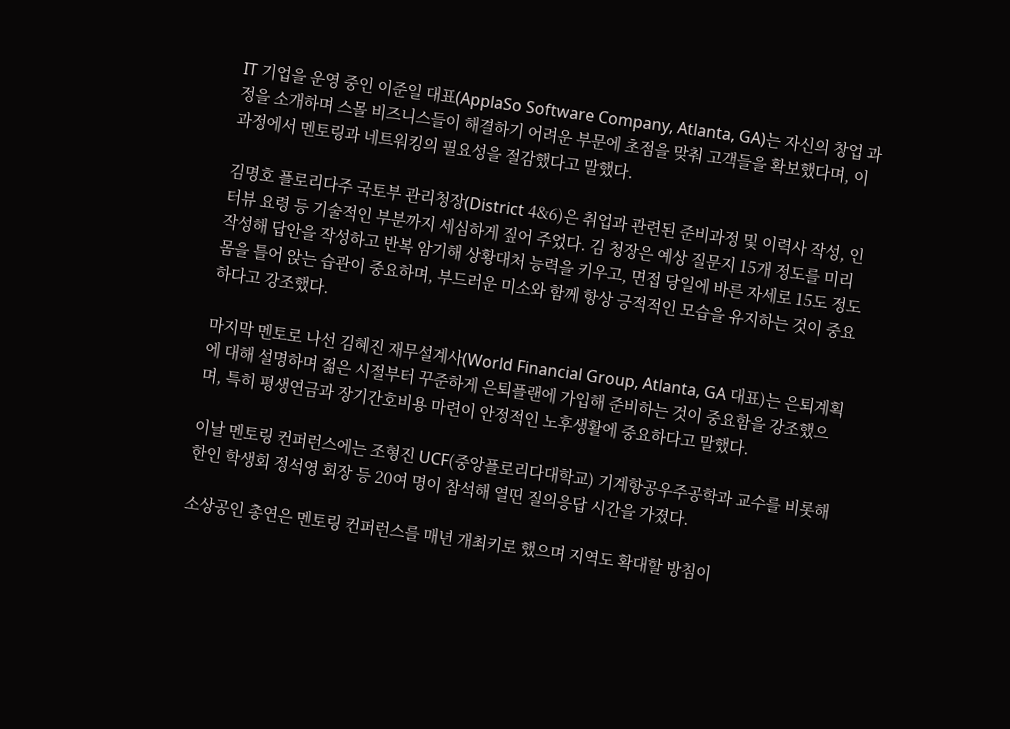IT 기업을 운영 중인 이준일 대표(ApplaSo Software Company, Atlanta, GA)는 자신의 창업 과정을 소개하며 스몰 비즈니스들이 해결하기 어려운 부문에 초점을 맞춰 고객들을 확보했다며, 이 과정에서 멘토링과 네트워킹의 필요성을 절감했다고 말했다.

김명호 플로리다주 국토부 관리청장(District 4&6)은 취업과 관련된 준비과정 및 이력사 작성, 인터뷰 요령 등 기술적인 부분까지 세심하게 짚어 주었다. 김 청장은 예상 질문지 15개 정도를 미리 작성해 답안을 작성하고 반복 암기해 상황대처 능력을 키우고, 면접 당일에 바른 자세로 15도 정도 몸을 틀어 앉는 습관이 중요하며, 부드러운 미소와 함께 항상 긍적적인 모습을 유지하는 것이 중요하다고 강조했다.

마지막 멘토로 나선 김혜진 재무설계사(World Financial Group, Atlanta, GA 대표)는 은퇴계획에 대해 설명하며 젊은 시절부터 꾸준하게 은퇴플랜에 가입해 준비하는 것이 중요함을 강조했으며, 특히 평생연금과 장기간호비용 마련이 안정적인 노후생활에 중요하다고 말했다.

이날 멘토링 컨퍼런스에는 조형진 UCF(중앙플로리다대학교) 기계항공우주공학과 교수를 비롯해 한인 학생회 정석영 회장 등 20여 명이 참석해 열띤 질의응답 시간을 가졌다.

소상공인 총연은 멘토링 컨퍼런스를 매년 개최키로 했으며 지역도 확대할 방침이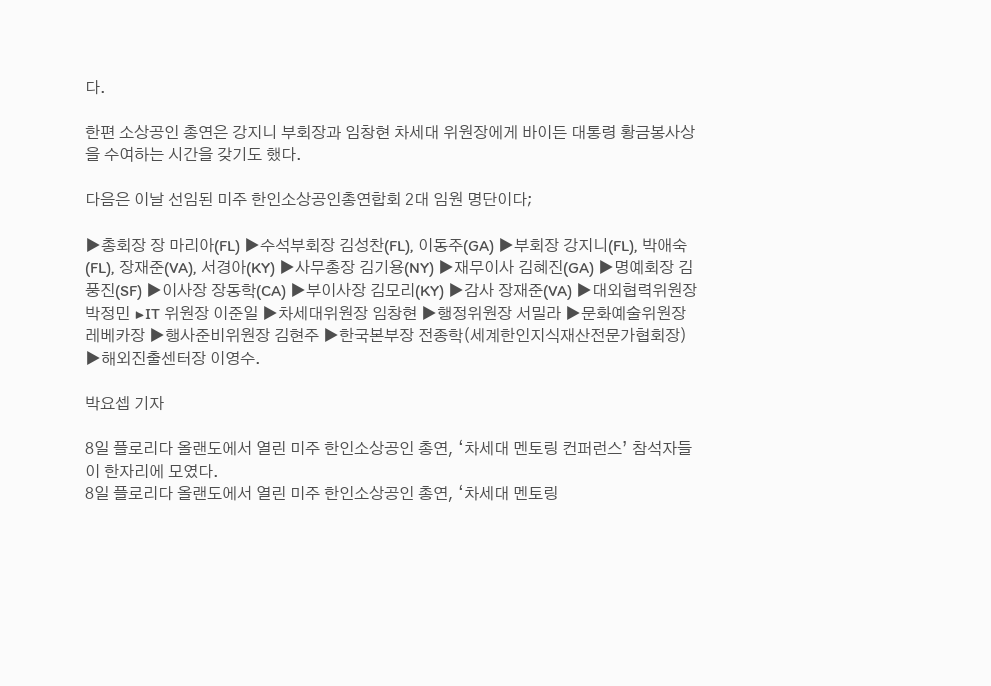다.

한편 소상공인 총연은 강지니 부회장과 임창현 차세대 위원장에게 바이든 대통령 황금봉사상을 수여하는 시간을 갖기도 했다.

다음은 이날 선임된 미주 한인소상공인총연합회 2대 임원 명단이다;

▶총회장 장 마리아(FL) ▶수석부회장 김성찬(FL), 이동주(GA) ▶부회장 강지니(FL), 박애숙(FL), 장재준(VA), 서경아(KY) ▶사무총장 김기용(NY) ▶재무이사 김혜진(GA) ▶명예회장 김풍진(SF) ▶이사장 장동학(CA) ▶부이사장 김모리(KY) ▶감사 장재준(VA) ▶대외협력위원장 박정민 ▶IT 위원장 이준일 ▶차세대위원장 임창현 ▶행정위원장 서밀라 ▶문화예술위원장 레베카장 ▶행사준비위원장 김현주 ▶한국본부장 전종학(세계한인지식재산전문가협회장) ▶해외진출센터장 이영수.

박요셉 기자

8일 플로리다 올랜도에서 열린 미주 한인소상공인 총연, ‘차세대 멘토링 컨퍼런스’ 참석자들이 한자리에 모였다.
8일 플로리다 올랜도에서 열린 미주 한인소상공인 총연, ‘차세대 멘토링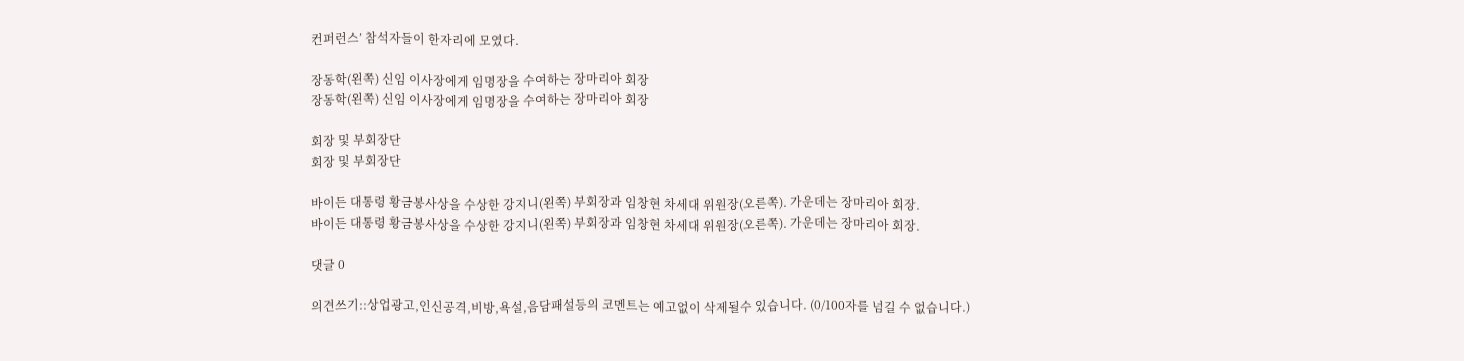컨퍼런스’ 참석자들이 한자리에 모였다.

장동학(왼쪽) 신임 이사장에게 임명장을 수여하는 장마리아 회장
장동학(왼쪽) 신임 이사장에게 임명장을 수여하는 장마리아 회장

회장 및 부회장단
회장 및 부회장단

바이든 대통령 황금봉사상을 수상한 강지니(왼쪽) 부회장과 임창현 차세대 위원장(오른쪽). 가운데는 장마리아 회장.
바이든 대통령 황금봉사상을 수상한 강지니(왼쪽) 부회장과 임창현 차세대 위원장(오른쪽). 가운데는 장마리아 회장.

댓글 0

의견쓰기::상업광고,인신공격,비방,욕설,음담패설등의 코멘트는 예고없이 삭제될수 있습니다. (0/100자를 넘길 수 없습니다.)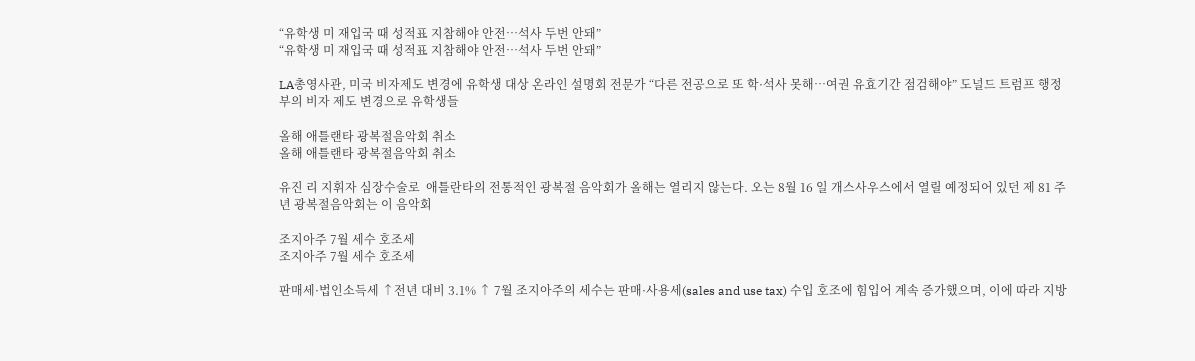“유학생 미 재입국 때 성적표 지참해야 안전…석사 두번 안돼”
“유학생 미 재입국 때 성적표 지참해야 안전…석사 두번 안돼”

LA총영사관, 미국 비자제도 변경에 유학생 대상 온라인 설명회 전문가 “다른 전공으로 또 학·석사 못해…여권 유효기간 점검해야” 도널드 트럼프 행정부의 비자 제도 변경으로 유학생들

올해 애틀랜타 광복절음악회 취소
올해 애틀랜타 광복절음악회 취소

유진 리 지휘자 심장수술로  애틀란타의 전통적인 광복절 음악회가 올해는 열리지 않는다. 오는 8월 16 일 개스사우스에서 열릴 예정되어 있던 제 81 주년 광복절음악회는 이 음악회

조지아주 7월 세수 호조세
조지아주 7월 세수 호조세

판매세·법인소득세 ↑전년 대비 3.1% ↑ 7월 조지아주의 세수는 판매·사용세(sales and use tax) 수입 호조에 힘입어 계속 증가했으며, 이에 따라 지방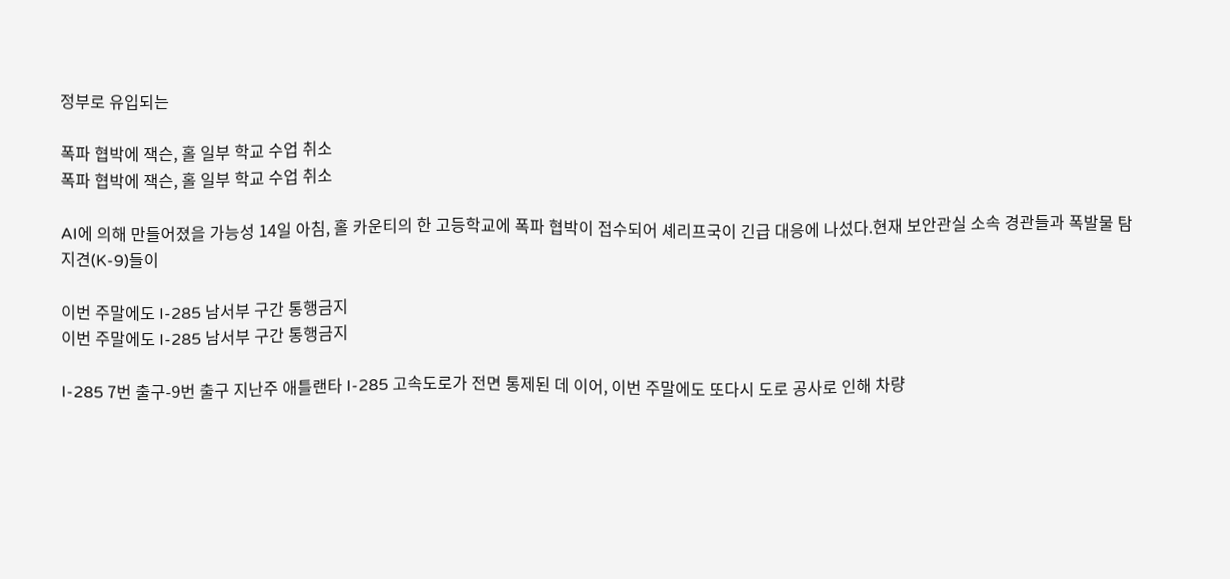정부로 유입되는

폭파 협박에 잭슨, 홀 일부 학교 수업 취소
폭파 협박에 잭슨, 홀 일부 학교 수업 취소

AI에 의해 만들어졌을 가능성 14일 아침, 홀 카운티의 한 고등학교에 폭파 협박이 접수되어 셰리프국이 긴급 대응에 나섰다.현재 보안관실 소속 경관들과 폭발물 탐지견(K-9)들이

이번 주말에도 I-285 남서부 구간 통행금지
이번 주말에도 I-285 남서부 구간 통행금지

I-285 7번 출구-9번 출구 지난주 애틀랜타 I-285 고속도로가 전면 통제된 데 이어, 이번 주말에도 또다시 도로 공사로 인해 차량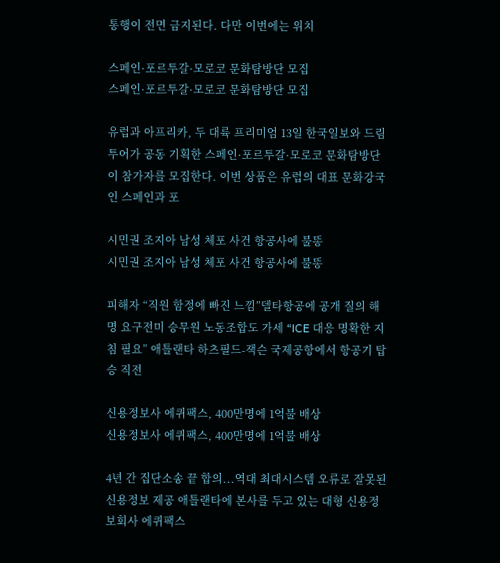통행이 전면 금지된다. 다만 이번에는 위치

스페인·포르투갈·모로코 문화탐방단 모집
스페인·포르투갈·모로코 문화탐방단 모집

유럽과 아프리카, 두 대륙 프리미엄 13일 한국일보와 드림투어가 공동 기획한 스페인·포르투갈·모로코 문화탐방단이 참가자를 모집한다. 이번 상품은 유럽의 대표 문화강국인 스페인과 포

시민권 조지아 남성 체포 사건 항공사에 불똥
시민권 조지아 남성 체포 사건 항공사에 불똥

피해자 “직원 함정에 빠진 느낌”델타항공에 공개 질의 해명 요구전미 승무원 노동조합도 가세 “ICE 대응 명확한 지침 필요” 애틀랜타 하츠필드-잭슨 국제공항에서 항공기 탑승 직전

신용정보사 에퀴팩스, 400만명에 1억불 배상
신용정보사 에퀴팩스, 400만명에 1억불 배상

4년 간 집단소송 끝 합의...역대 최대시스템 오류로 잘못된 신용정보 제공 애틀랜타에 본사를 두고 있는 대형 신용정보회사 에퀴팩스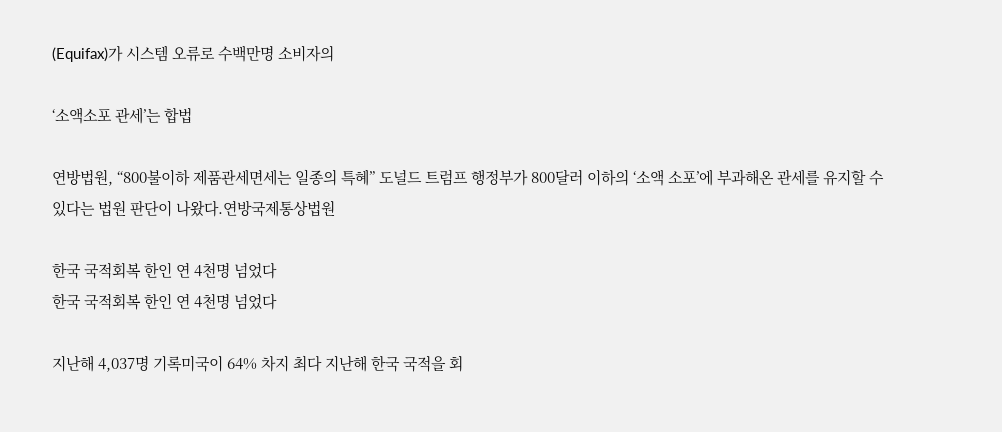(Equifax)가 시스템 오류로 수백만명 소비자의

‘소액소포 관세’는 합법

연방법원, “800불이하 제품관세면세는 일종의 특혜” 도널드 트럼프 행정부가 800달러 이하의 ‘소액 소포’에 부과해온 관세를 유지할 수 있다는 법원 판단이 나왔다.연방국제통상법원

한국 국적회복 한인 연 4천명 넘었다
한국 국적회복 한인 연 4천명 넘었다

지난해 4,037명 기록미국이 64% 차지 최다 지난해 한국 국적을 회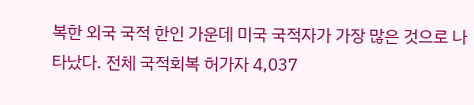복한 외국 국적 한인 가운데 미국 국적자가 가장 많은 것으로 나타났다. 전체 국적회복 허가자 4,037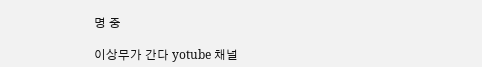명 중

이상무가 간다 yotube 채널